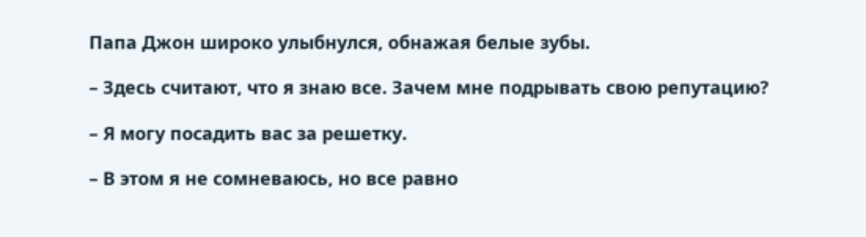Папа Джон широко улыбнулся, обнажая белые зубы.

– Здесь считают, что я знаю все. Зачем мне подрывать свою репутацию?

– Я могу посадить вас за решетку.

– В этом я не сомневаюсь, но все равно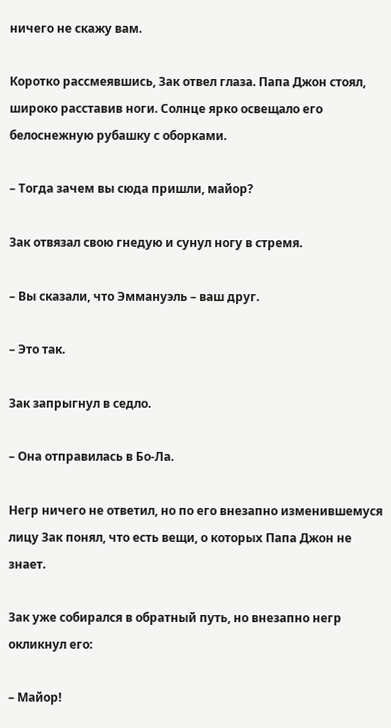ничего не скажу вам.

Коротко рассмеявшись, Зак отвел глаза. Папа Джон стоял, широко расставив ноги. Солнце ярко освещало его белоснежную рубашку с оборками.

– Тогда зачем вы сюда пришли, майор?

Зак отвязал свою гнедую и сунул ногу в стремя.

– Вы сказали, что Эммануэль – ваш друг.

– Это так.

Зак запрыгнул в седло.

– Она отправилась в Бо-Ла.

Негр ничего не ответил, но по его внезапно изменившемуся лицу Зак понял, что есть вещи, о которых Папа Джон не знает.

Зак уже собирался в обратный путь, но внезапно негр окликнул его:

– Майор!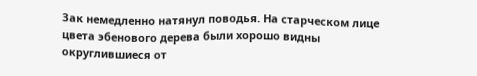Зак немедленно натянул поводья. На старческом лице цвета эбенового дерева были хорошо видны округлившиеся от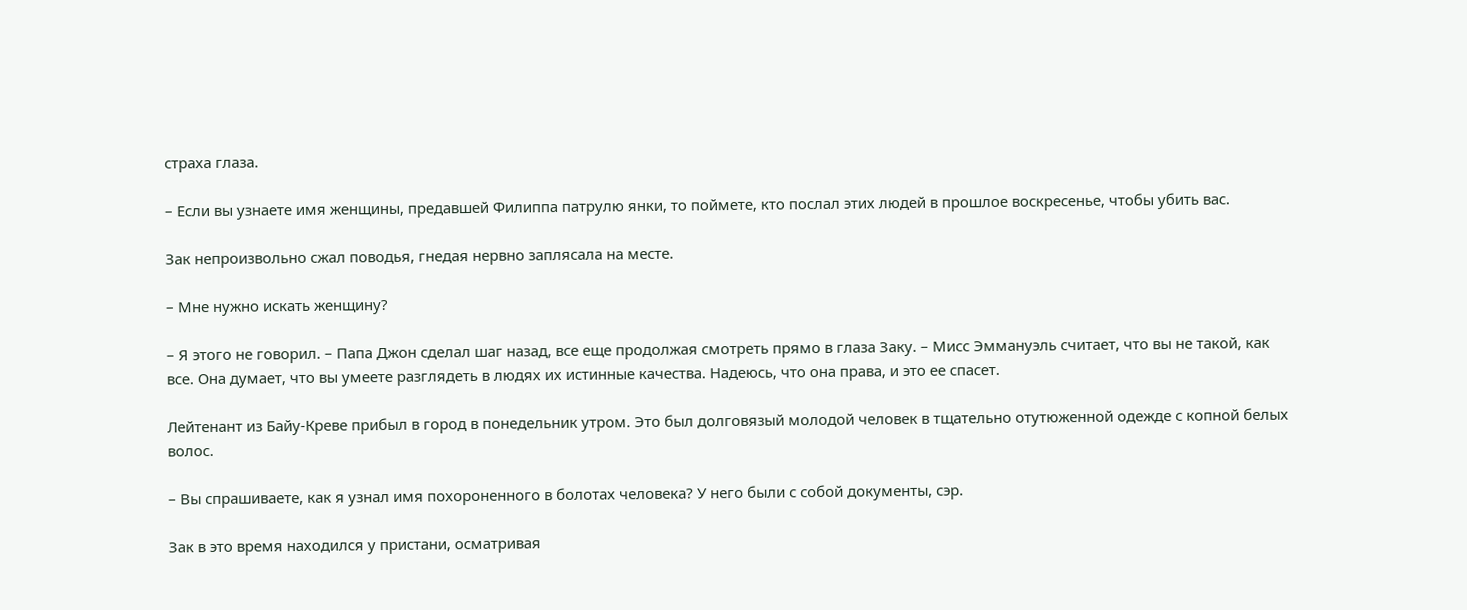страха глаза.

– Если вы узнаете имя женщины, предавшей Филиппа патрулю янки, то поймете, кто послал этих людей в прошлое воскресенье, чтобы убить вас.

Зак непроизвольно сжал поводья, гнедая нервно заплясала на месте.

– Мне нужно искать женщину?

– Я этого не говорил. – Папа Джон сделал шаг назад, все еще продолжая смотреть прямо в глаза Заку. – Мисс Эммануэль считает, что вы не такой, как все. Она думает, что вы умеете разглядеть в людях их истинные качества. Надеюсь, что она права, и это ее спасет.

Лейтенант из Байу-Креве прибыл в город в понедельник утром. Это был долговязый молодой человек в тщательно отутюженной одежде с копной белых волос.

– Вы спрашиваете, как я узнал имя похороненного в болотах человека? У него были с собой документы, сэр.

Зак в это время находился у пристани, осматривая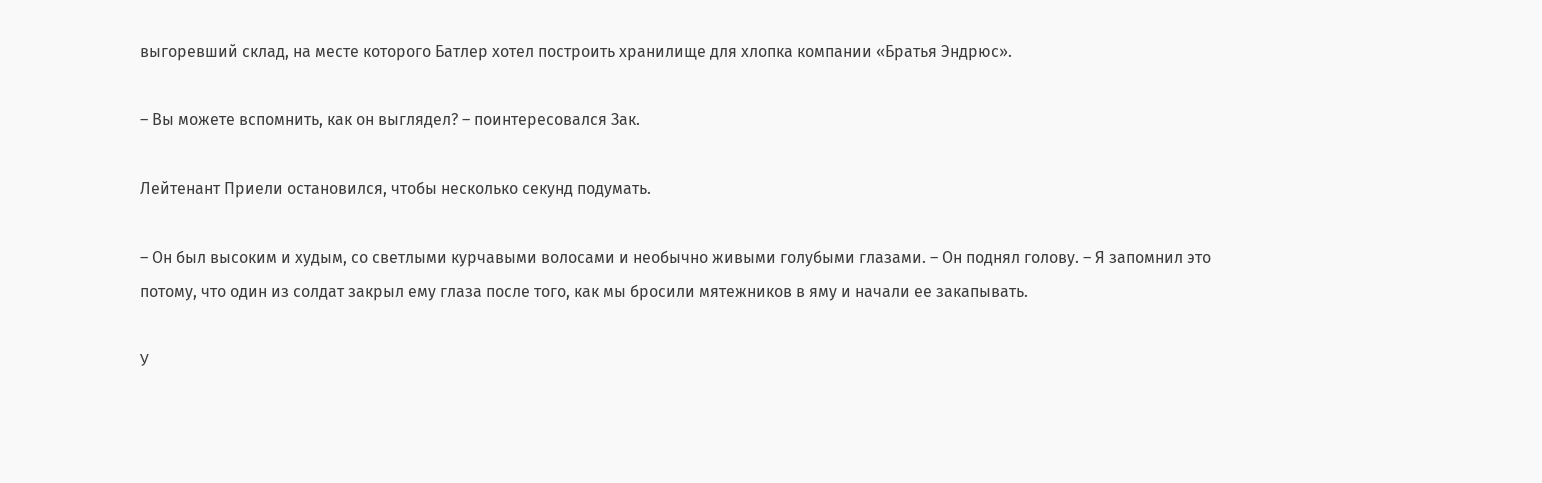выгоревший склад, на месте которого Батлер хотел построить хранилище для хлопка компании «Братья Эндрюс».

– Вы можете вспомнить, как он выглядел? – поинтересовался Зак.

Лейтенант Приели остановился, чтобы несколько секунд подумать.

– Он был высоким и худым, со светлыми курчавыми волосами и необычно живыми голубыми глазами. – Он поднял голову. – Я запомнил это потому, что один из солдат закрыл ему глаза после того, как мы бросили мятежников в яму и начали ее закапывать.

У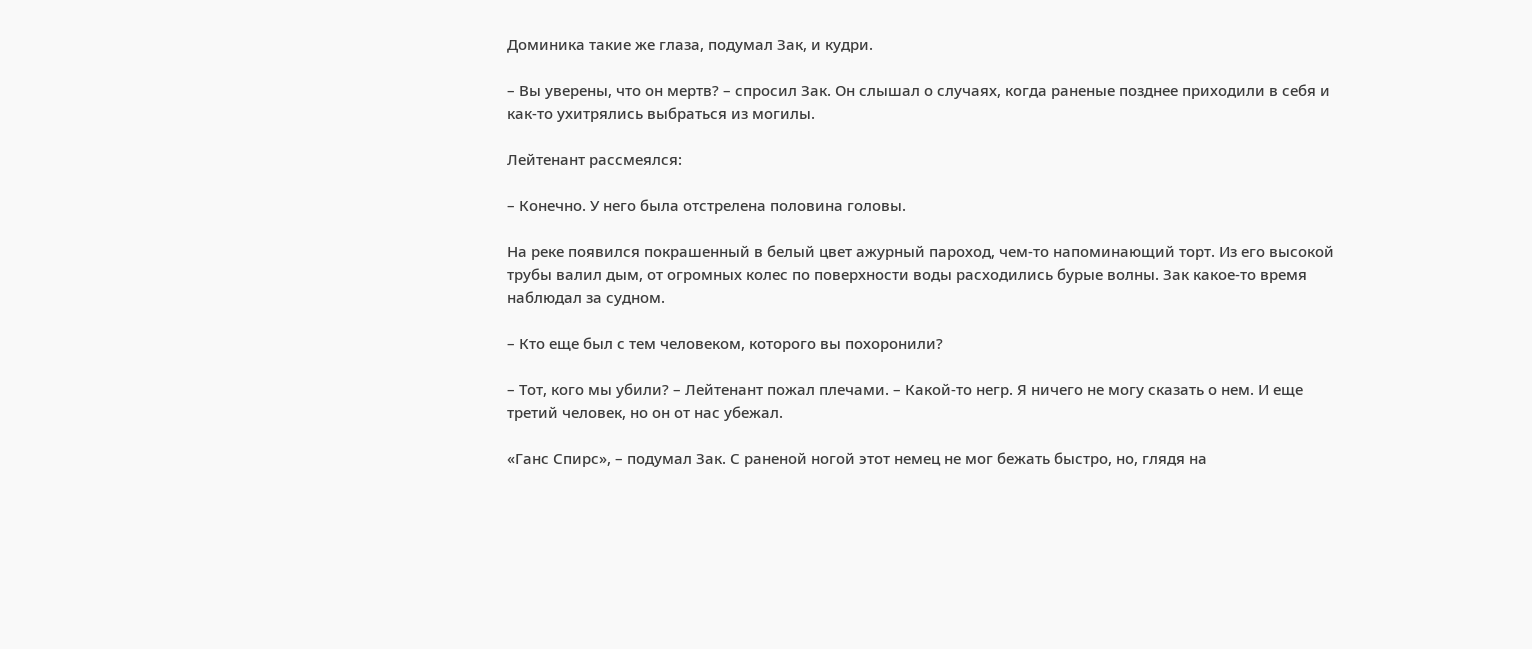Доминика такие же глаза, подумал Зак, и кудри.

– Вы уверены, что он мертв? – спросил Зак. Он слышал о случаях, когда раненые позднее приходили в себя и как-то ухитрялись выбраться из могилы.

Лейтенант рассмеялся:

– Конечно. У него была отстрелена половина головы.

На реке появился покрашенный в белый цвет ажурный пароход, чем-то напоминающий торт. Из его высокой трубы валил дым, от огромных колес по поверхности воды расходились бурые волны. Зак какое-то время наблюдал за судном.

– Кто еще был с тем человеком, которого вы похоронили?

– Тот, кого мы убили? – Лейтенант пожал плечами. – Какой-то негр. Я ничего не могу сказать о нем. И еще третий человек, но он от нас убежал.

«Ганс Спирс», – подумал Зак. С раненой ногой этот немец не мог бежать быстро, но, глядя на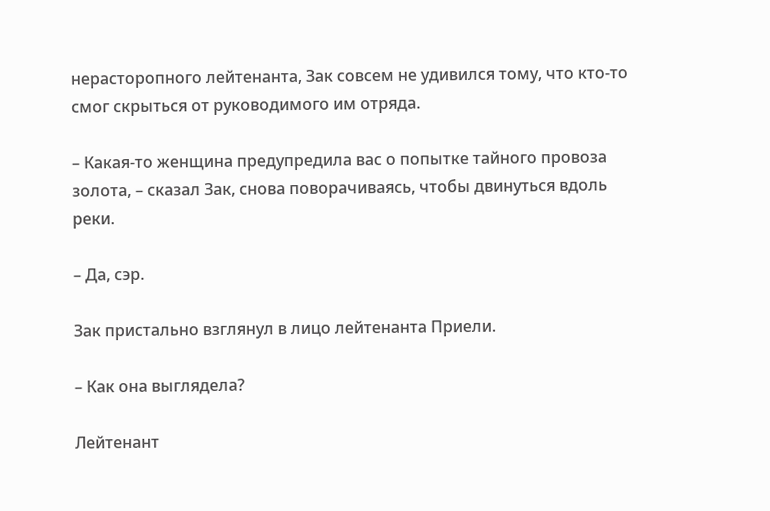нерасторопного лейтенанта, Зак совсем не удивился тому, что кто-то смог скрыться от руководимого им отряда.

– Какая-то женщина предупредила вас о попытке тайного провоза золота, – сказал Зак, снова поворачиваясь, чтобы двинуться вдоль реки.

– Да, сэр.

Зак пристально взглянул в лицо лейтенанта Приели.

– Как она выглядела?

Лейтенант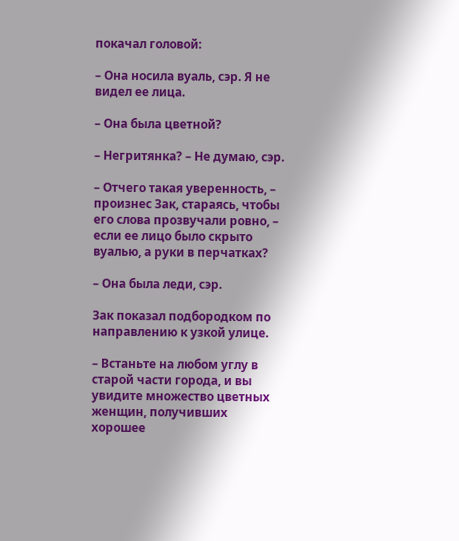покачал головой:

– Она носила вуаль, сэр. Я не видел ее лица.

– Она была цветной?

– Негритянка? – Не думаю, сэр.

– Отчего такая уверенность, – произнес Зак, стараясь, чтобы его слова прозвучали ровно, – если ее лицо было скрыто вуалью, а руки в перчатках?

– Она была леди, сэр.

Зак показал подбородком по направлению к узкой улице.

– Встаньте на любом углу в старой части города, и вы увидите множество цветных женщин, получивших хорошее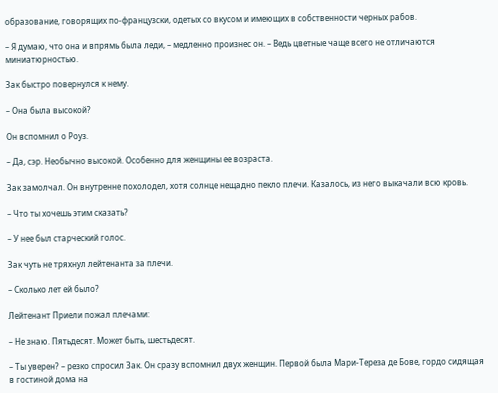образование, говорящих по-французски, одетых со вкусом и имеющих в собственности черных рабов.

– Я думаю, что она и впрямь была леди, – медленно произнес он. – Ведь цветные чаще всего не отличаются миниатюрностью.

Зак быстро повернулся к нему.

– Она была высокой?

Он вспомнил о Роуз.

– Да, сэр. Необычно высокой. Особенно для женщины ее возраста.

Зак замолчал. Он внутренне похолодел, хотя солнце нещадно пекло плечи. Казалось, из него выкачали всю кровь.

– Что ты хочешь этим сказать?

– У нее был старческий голос.

Зак чуть не тряхнул лейтенанта за плечи.

– Сколько лет ей было?

Лейтенант Приели пожал плечами:

– Не знаю. Пятьдесят. Может быть, шестьдесят.

– Ты уверен? – резко спросил Зак. Он сразу вспомнил двух женщин. Первой была Мари-Тереза де Бове, гордо сидящая в гостиной дома на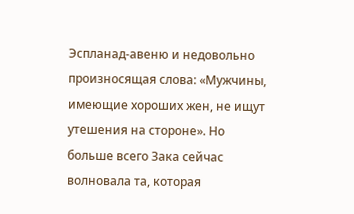Эспланад-авеню и недовольно произносящая слова: «Мужчины, имеющие хороших жен, не ищут утешения на стороне». Но больше всего Зака сейчас волновала та, которая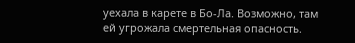уехала в карете в Бо-Ла. Возможно, там ей угрожала смертельная опасность.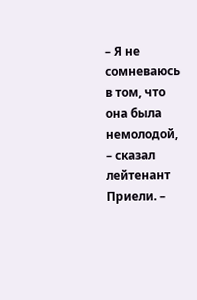– Я не сомневаюсь в том, что она была немолодой, – сказал лейтенант Приели. –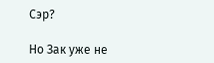Сэр?

Но Зак уже не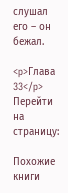слушал его – он бежал.

<p>Глава 33</p>
Перейти на страницу:

Похожие книги